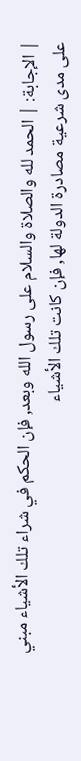| الإجابة: | الحمد لله والصلاة والسلام على رسول الله وبعد, فإن الحكم في شراء تلك الأشياء مبني على مدى شرعية مصادرة الدولة لها, فإن كانت تلك الأشياء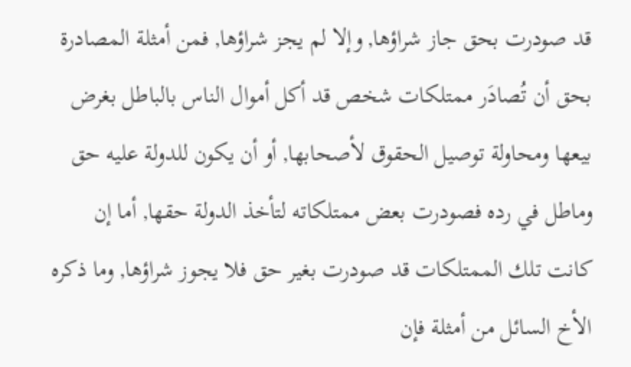قد صودرت بحق جاز شراؤها, وإلا لم يجز شراؤها, فمن أمثلة المصادرة بحق أن تُصادَر ممتلكات شخص قد أكل أموال الناس بالباطل بغرض بيعها ومحاولة توصيل الحقوق لأصحابها, أو أن يكون للدولة عليه حق وماطل في رده فصودرت بعض ممتلكاته لتأخذ الدولة حقها, أما إن كانت تلك الممتلكات قد صودرت بغير حق فلا يجوز شراؤها, وما ذكره الأخ السائل من أمثلة فإن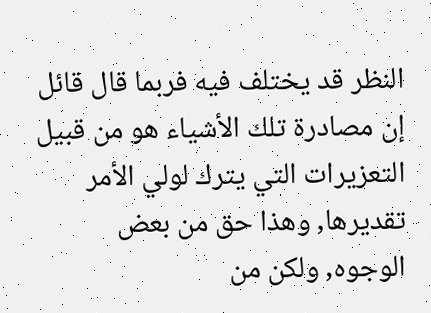النظر قد يختلف فيه فربما قال قائل إن مصادرة تلك الأشياء هو من قبيل التعزيرات التي يترك لولي الأمر تقديرها, وهذا حق من بعض الوجوه, ولكن من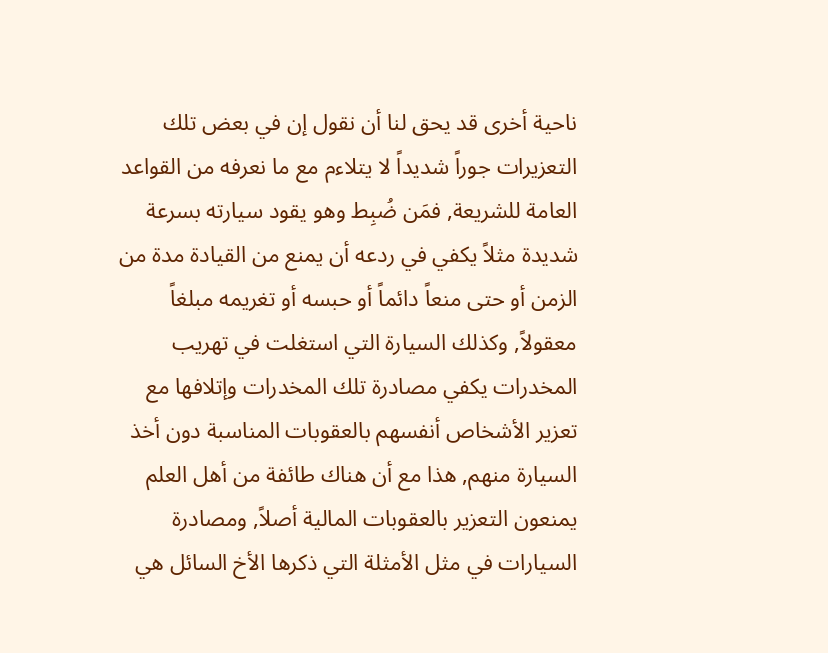ناحية أخرى قد يحق لنا أن نقول إن في بعض تلك التعزيرات جوراً شديداً لا يتلاءم مع ما نعرفه من القواعد العامة للشريعة, فمَن ضُبِط وهو يقود سيارته بسرعة شديدة مثلاً يكفي في ردعه أن يمنع من القيادة مدة من الزمن أو حتى منعاً دائماً أو حبسه أو تغريمه مبلغاً معقولاً, وكذلك السيارة التي استغلت في تهريب المخدرات يكفي مصادرة تلك المخدرات وإتلافها مع تعزير الأشخاص أنفسهم بالعقوبات المناسبة دون أخذ السيارة منهم, هذا مع أن هناك طائفة من أهل العلم يمنعون التعزير بالعقوبات المالية أصلاً, ومصادرة السيارات في مثل الأمثلة التي ذكرها الأخ السائل هي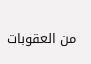من العقوبات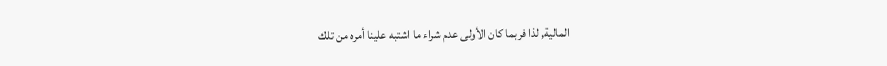المالية, لذا فربما كان الأولى عدم شراء ما اشتبه علينا أمره من تلك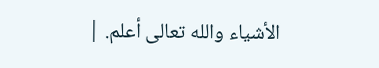الأشياء والله تعالى أعلم. |